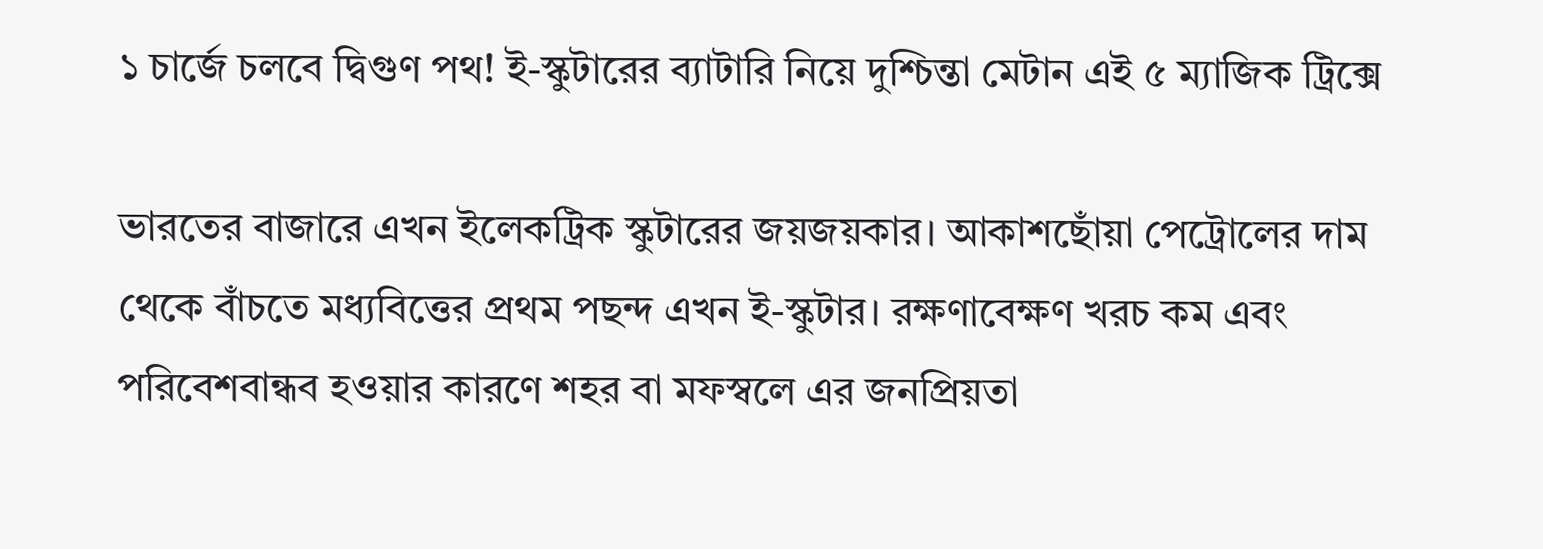১ চার্জে চলবে দ্বিগুণ পথ! ই-স্কুটারের ব্যাটারি নিয়ে দুশ্চিন্তা মেটান এই ৫ ম্যাজিক ট্রিক্সে

ভারতের বাজারে এখন ইলেকট্রিক স্কুটারের জয়জয়কার। আকাশছোঁয়া পেট্রোলের দাম থেকে বাঁচতে মধ্যবিত্তের প্রথম পছন্দ এখন ই-স্কুটার। রক্ষণাবেক্ষণ খরচ কম এবং পরিবেশবান্ধব হওয়ার কারণে শহর বা মফস্বলে এর জনপ্রিয়তা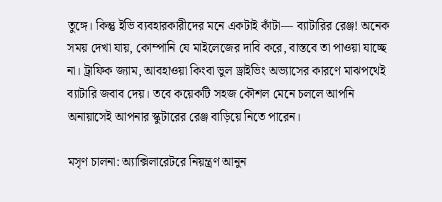তুঙ্গে। কিন্তু ইভি ব্যবহারকারীদের মনে একটাই কাঁটা— ব্যাটারির রেঞ্জ! অনেক সময় দেখা যায়, কোম্পানি যে মাইলেজের দাবি করে, বাস্তবে তা পাওয়া যাচ্ছে না। ট্রাফিক জ্যাম, আবহাওয়া কিংবা ভুল ড্রাইভিং অভ্যাসের কারণে মাঝপথেই ব্যাটারি জবাব দেয়। তবে কয়েকটি সহজ কৌশল মেনে চললে আপনি অনায়াসেই আপনার স্কুটারের রেঞ্জ বাড়িয়ে নিতে পারেন।

মসৃণ চালনা: অ্যাক্সিলারেটরে নিয়ন্ত্রণ আনুন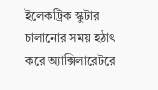ইলেকট্রিক স্কুটার চালানোর সময় হঠাৎ করে অ্যাক্সিলারেটরে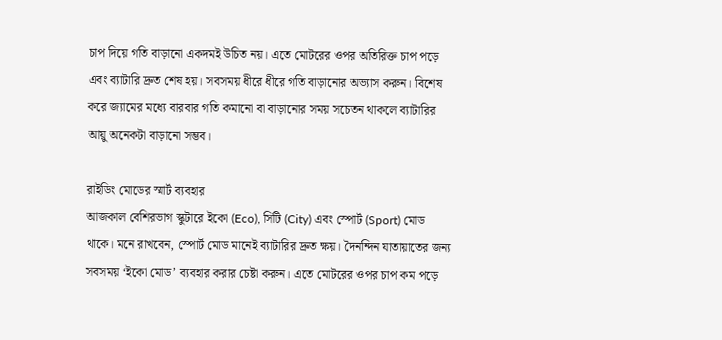চাপ দিয়ে গতি বাড়ানো একদমই উচিত নয়। এতে মোটরের ওপর অতিরিক্ত চাপ পড়ে এবং ব্যাটারি দ্রুত শেষ হয়। সবসময় ধীরে ধীরে গতি বাড়ানোর অভ্যাস করুন। বিশেষ করে জ্যামের মধ্যে বারবার গতি কমানো বা বাড়ানোর সময় সচেতন থাকলে ব্যাটারির আয়ু অনেকটা বাড়ানো সম্ভব।

রাইডিং মোডের স্মার্ট ব্যবহার
আজকাল বেশিরভাগ স্কুটারে ইকো (Eco), সিটি (City) এবং স্পোর্ট (Sport) মোড থাকে। মনে রাখবেন, স্পোর্ট মোড মানেই ব্যাটারির দ্রুত ক্ষয়। দৈনন্দিন যাতায়াতের জন্য সবসময় ‘ইকো মোড’ ব্যবহার করার চেষ্টা করুন। এতে মোটরের ওপর চাপ কম পড়ে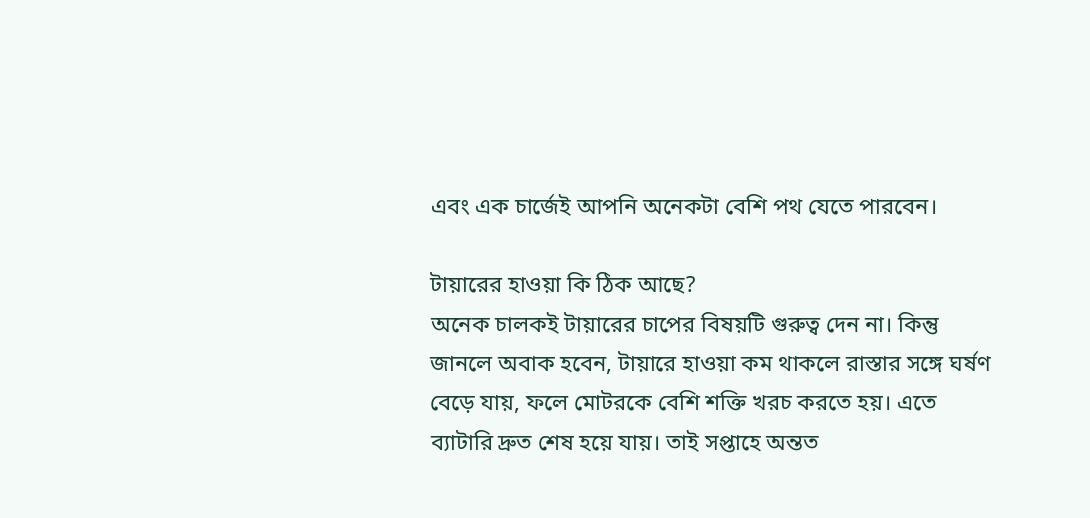এবং এক চার্জেই আপনি অনেকটা বেশি পথ যেতে পারবেন।

টায়ারের হাওয়া কি ঠিক আছে?
অনেক চালকই টায়ারের চাপের বিষয়টি গুরুত্ব দেন না। কিন্তু জানলে অবাক হবেন, টায়ারে হাওয়া কম থাকলে রাস্তার সঙ্গে ঘর্ষণ বেড়ে যায়, ফলে মোটরকে বেশি শক্তি খরচ করতে হয়। এতে ব্যাটারি দ্রুত শেষ হয়ে যায়। তাই সপ্তাহে অন্তত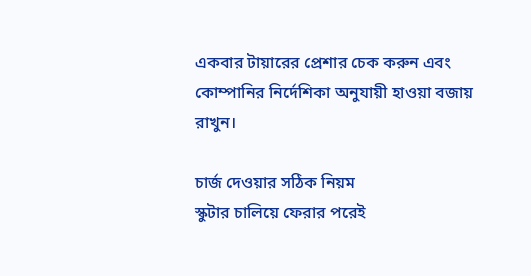একবার টায়ারের প্রেশার চেক করুন এবং কোম্পানির নির্দেশিকা অনুযায়ী হাওয়া বজায় রাখুন।

চার্জ দেওয়ার সঠিক নিয়ম
স্কুটার চালিয়ে ফেরার পরেই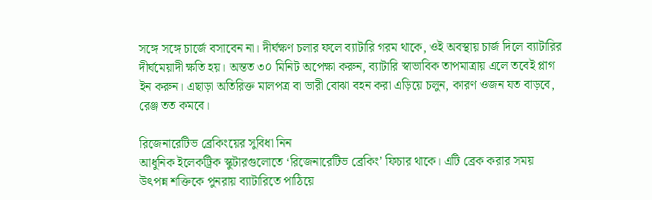সঙ্গে সঙ্গে চার্জে বসাবেন না। দীর্ঘক্ষণ চলার ফলে ব্যাটারি গরম থাকে, ওই অবস্থায় চার্জ দিলে ব্যাটারির দীর্ঘমেয়াদী ক্ষতি হয়। অন্তত ৩০ মিনিট অপেক্ষা করুন, ব্যাটারি স্বাভাবিক তাপমাত্রায় এলে তবেই প্লাগ ইন করুন। এছাড়া অতিরিক্ত মালপত্র বা ভারী বোঝা বহন করা এড়িয়ে চলুন, কারণ ওজন যত বাড়বে, রেঞ্জ তত কমবে।

রিজেনারেটিভ ব্রেকিংয়ের সুবিধা নিন
আধুনিক ইলেকট্রিক স্কুটারগুলোতে ‘রিজেনারেটিভ ব্রেকিং’ ফিচার থাকে। এটি ব্রেক করার সময় উৎপন্ন শক্তিকে পুনরায় ব্যাটারিতে পাঠিয়ে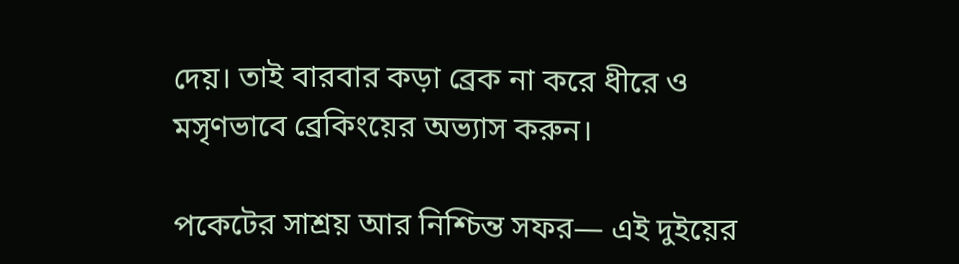দেয়। তাই বারবার কড়া ব্রেক না করে ধীরে ও মসৃণভাবে ব্রেকিংয়ের অভ্যাস করুন।

পকেটের সাশ্রয় আর নিশ্চিন্ত সফর— এই দুইয়ের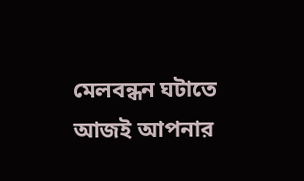মেলবন্ধন ঘটাতে আজই আপনার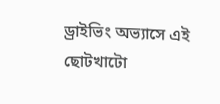ড্রাইভিং অভ্যাসে এই ছোটখাটো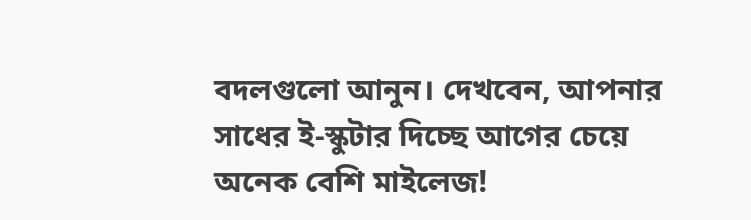বদলগুলো আনুন। দেখবেন, আপনার সাধের ই-স্কুটার দিচ্ছে আগের চেয়ে অনেক বেশি মাইলেজ!